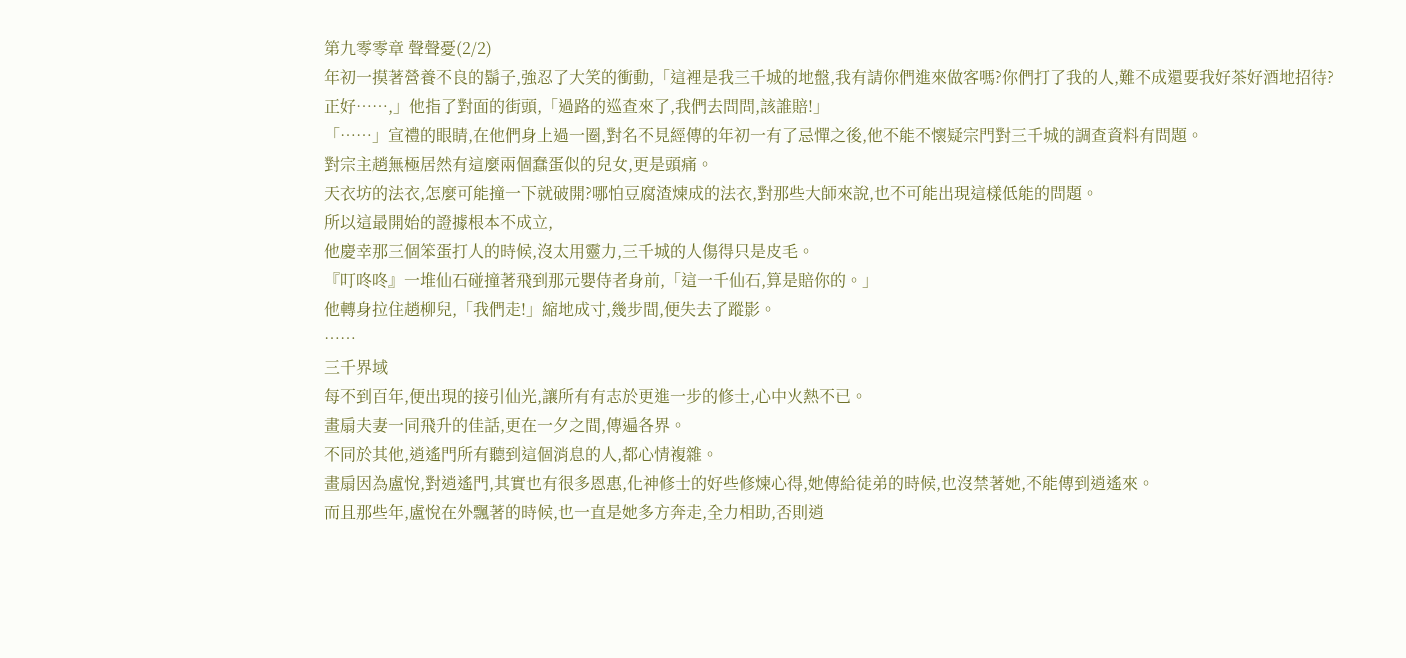第九零零章 聲聲憂(2/2)
年初一摸著營養不良的鬍子,強忍了大笑的衝動,「這裡是我三千城的地盤,我有請你們進來做客嗎?你們打了我的人,難不成還要我好茶好酒地招待?正好……,」他指了對面的街頭,「過路的巡查來了,我們去問問,該誰賠!」
「……」宣禮的眼睛,在他們身上過一圈,對名不見經傳的年初一有了忌憚之後,他不能不懷疑宗門對三千城的調查資料有問題。
對宗主趙無極居然有這麼兩個蠢蛋似的兒女,更是頭痛。
天衣坊的法衣,怎麼可能撞一下就破開?哪怕豆腐渣煉成的法衣,對那些大師來說,也不可能出現這樣低能的問題。
所以這最開始的證據根本不成立,
他慶幸那三個笨蛋打人的時候,沒太用靈力,三千城的人傷得只是皮毛。
『叮咚咚』一堆仙石碰撞著飛到那元嬰侍者身前,「這一千仙石,算是賠你的。」
他轉身拉住趙柳兒,「我們走!」縮地成寸,幾步間,便失去了蹤影。
……
三千界域
每不到百年,便出現的接引仙光,讓所有有志於更進一步的修士,心中火熱不已。
畫扇夫妻一同飛升的佳話,更在一夕之間,傳遍各界。
不同於其他,逍遙門所有聽到這個消息的人,都心情複雜。
畫扇因為盧悅,對逍遙門,其實也有很多恩惠,化神修士的好些修煉心得,她傳給徒弟的時候,也沒禁著她,不能傳到逍遙來。
而且那些年,盧悅在外飄著的時候,也一直是她多方奔走,全力相助,否則逍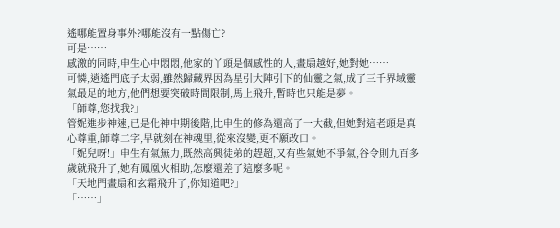遙哪能置身事外?哪能沒有一點傷亡?
可是……
感激的同時,申生心中悶悶,他家的丫頭是個感性的人,畫扇越好,她對她……
可憐,逍遙門底子太弱,雖然歸藏界因為星引大陣引下的仙靈之氣,成了三千界域靈氣最足的地方,他們想要突破時間限制,馬上飛升,暫時也只能是夢。
「師尊,您找我?」
管妮進步神速,已是化神中期後階,比申生的修為還高了一大截,但她對這老頭是真心尊重,師尊二字,早就刻在神魂里,從來沒變,更不願改口。
「妮兒呀!」申生有氣無力,既然高興徒弟的趕超,又有些氣她不爭氣,谷令則九百多歲就飛升了,她有鳳凰火相助,怎麼還差了這麼多呢。
「天地門畫扇和玄霜飛升了,你知道吧?」
「……」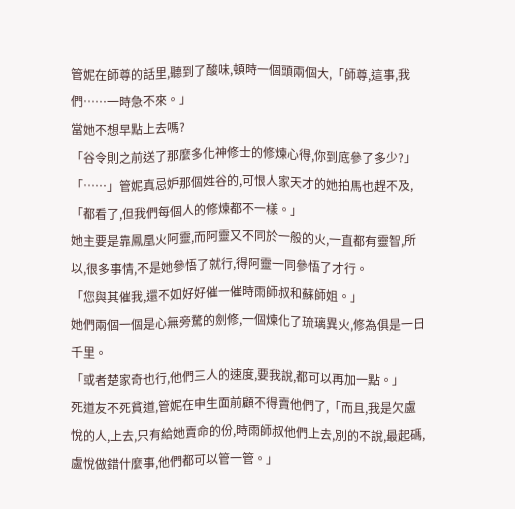管妮在師尊的話里,聽到了酸味,頓時一個頭兩個大,「師尊,這事,我們……一時急不來。」
當她不想早點上去嗎?
「谷令則之前送了那麼多化神修士的修煉心得,你到底參了多少?」
「……」管妮真忌妒那個姓谷的,可恨人家天才的她拍馬也趕不及,「都看了,但我們每個人的修煉都不一樣。」
她主要是靠鳳凰火阿靈,而阿靈又不同於一般的火,一直都有靈智,所以,很多事情,不是她參悟了就行,得阿靈一同參悟了才行。
「您與其催我,還不如好好催一催時雨師叔和蘇師姐。」
她們兩個一個是心無旁騖的劍修,一個煉化了琉璃異火,修為俱是一日千里。
「或者楚家奇也行,他們三人的速度,要我說,都可以再加一點。」
死道友不死貧道,管妮在申生面前顧不得賣他們了,「而且,我是欠盧悅的人,上去,只有給她賣命的份,時雨師叔他們上去,別的不說,最起碼,盧悅做錯什麼事,他們都可以管一管。」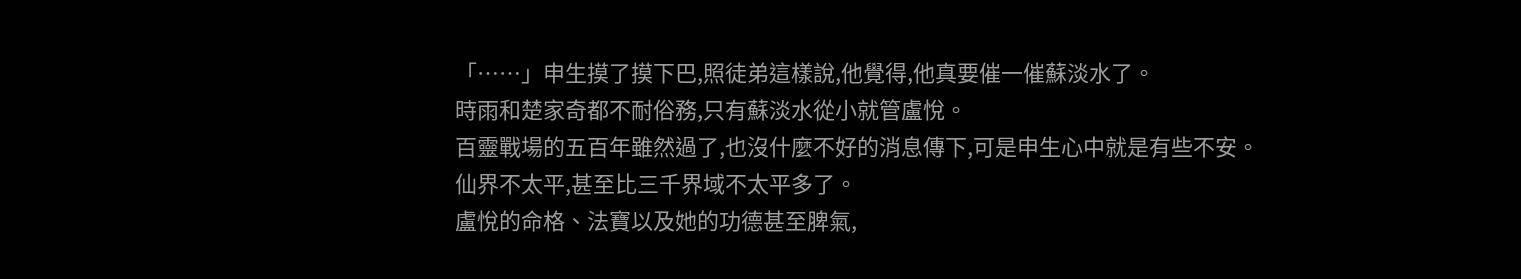「……」申生摸了摸下巴,照徒弟這樣說,他覺得,他真要催一催蘇淡水了。
時雨和楚家奇都不耐俗務,只有蘇淡水從小就管盧悅。
百靈戰場的五百年雖然過了,也沒什麼不好的消息傳下,可是申生心中就是有些不安。
仙界不太平,甚至比三千界域不太平多了。
盧悅的命格、法寶以及她的功德甚至脾氣,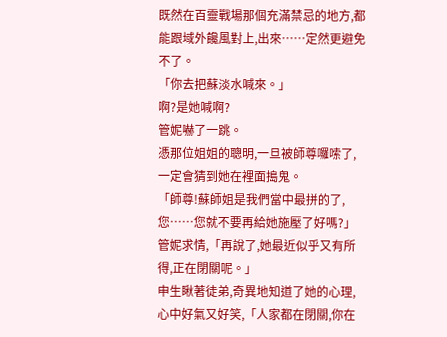既然在百靈戰場那個充滿禁忌的地方,都能跟域外饞風對上,出來……定然更避免不了。
「你去把蘇淡水喊來。」
啊?是她喊啊?
管妮嚇了一跳。
憑那位姐姐的聰明,一旦被師尊囉嗦了,一定會猜到她在裡面搗鬼。
「師尊!蘇師姐是我們當中最拼的了,您……您就不要再給她施壓了好嗎?」管妮求情,「再說了,她最近似乎又有所得,正在閉關呢。」
申生瞅著徒弟,奇異地知道了她的心理,心中好氣又好笑,「人家都在閉關,你在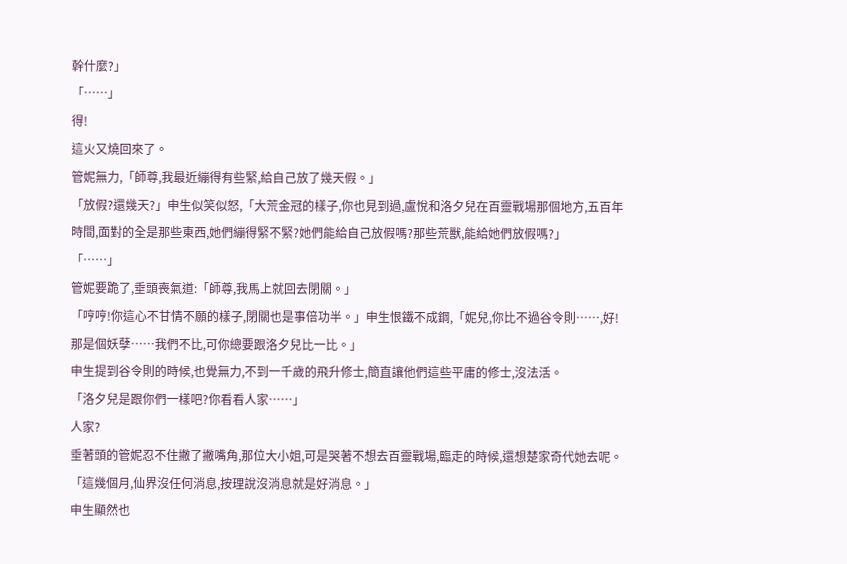幹什麼?」
「……」
得!
這火又燒回來了。
管妮無力,「師尊,我最近繃得有些緊,給自己放了幾天假。」
「放假?還幾天?」申生似笑似怒,「大荒金冠的樣子,你也見到過,盧悅和洛夕兒在百靈戰場那個地方,五百年時間,面對的全是那些東西,她們繃得緊不緊?她們能給自己放假嗎?那些荒獸,能給她們放假嗎?」
「……」
管妮要跪了,垂頭喪氣道:「師尊,我馬上就回去閉關。」
「哼哼!你這心不甘情不願的樣子,閉關也是事倍功半。」申生恨鐵不成鋼,「妮兒,你比不過谷令則……,好!那是個妖孽……我們不比,可你總要跟洛夕兒比一比。」
申生提到谷令則的時候,也覺無力,不到一千歲的飛升修士,簡直讓他們這些平庸的修士,沒法活。
「洛夕兒是跟你們一樣吧?你看看人家……」
人家?
垂著頭的管妮忍不住撇了撇嘴角,那位大小姐,可是哭著不想去百靈戰場,臨走的時候,還想楚家奇代她去呢。
「這幾個月,仙界沒任何消息,按理說沒消息就是好消息。」
申生顯然也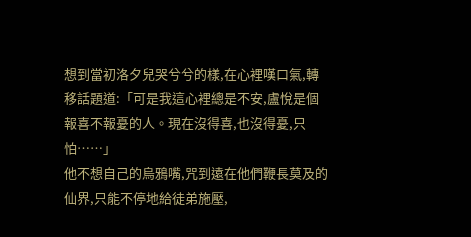想到當初洛夕兒哭兮兮的樣,在心裡嘆口氣,轉移話題道:「可是我這心裡總是不安,盧悅是個報喜不報憂的人。現在沒得喜,也沒得憂,只怕……」
他不想自己的烏鴉嘴,咒到遠在他們鞭長莫及的仙界,只能不停地給徒弟施壓,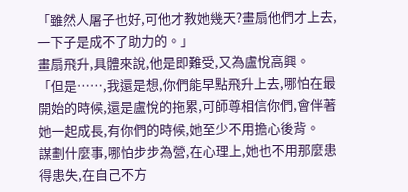「雖然人屠子也好,可他才教她幾天?畫扇他們才上去,一下子是成不了助力的。」
畫扇飛升,具體來說,他是即難受,又為盧悅高興。
「但是……,我還是想,你們能早點飛升上去,哪怕在最開始的時候,還是盧悅的拖累,可師尊相信你們,會伴著她一起成長,有你們的時候,她至少不用擔心後背。
謀劃什麼事,哪怕步步為營,在心理上,她也不用那麼患得患失,在自己不方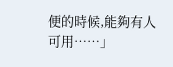便的時候,能夠有人可用……」